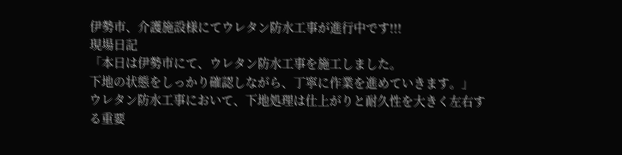伊勢市、介護施設様にてウレタン防水工事が進行中です!!!
現場日記
「本日は伊勢市にて、ウレタン防水工事を施工しました。
下地の状態をしっかり確認しながら、丁寧に作業を進めていきます。」
ウレタン防水工事において、下地処理は仕上がりと耐久性を大きく左右する重要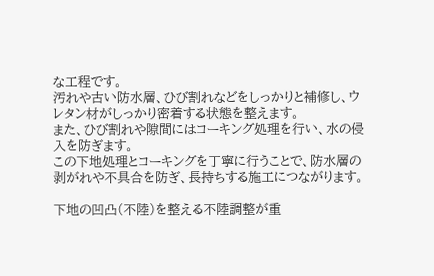な工程です。
汚れや古い防水層、ひび割れなどをしっかりと補修し、ウレタン材がしっかり密着する状態を整えます。
また、ひび割れや隙間にはコーキング処理を行い、水の侵入を防ぎます。
この下地処理とコーキングを丁寧に行うことで、防水層の剥がれや不具合を防ぎ、長持ちする施工につながります。

下地の凹凸(不陸)を整える不陸調整が重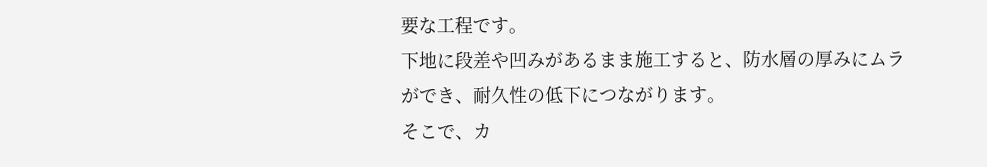要な工程です。
下地に段差や凹みがあるまま施工すると、防水層の厚みにムラができ、耐久性の低下につながります。
そこで、カ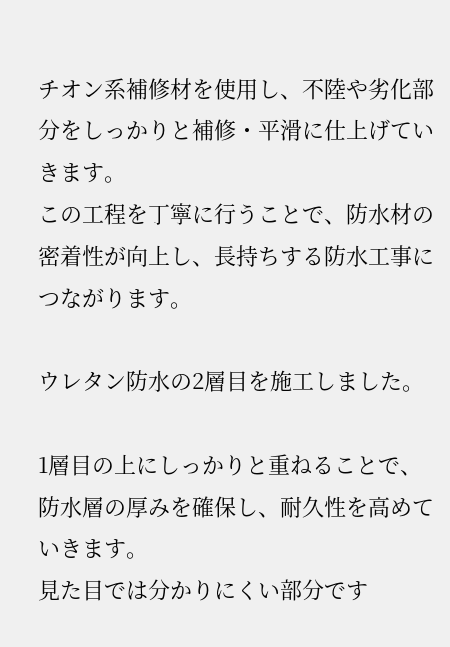チオン系補修材を使用し、不陸や劣化部分をしっかりと補修・平滑に仕上げていきます。
この工程を丁寧に行うことで、防水材の密着性が向上し、長持ちする防水工事につながります。

ウレタン防水の2層目を施工しました。

1層目の上にしっかりと重ねることで、防水層の厚みを確保し、耐久性を高めていきます。
見た目では分かりにくい部分です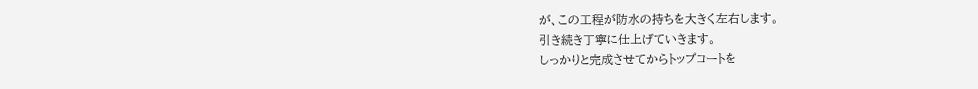が、この工程が防水の持ちを大きく左右します。
引き続き丁寧に仕上げていきます。
しっかりと完成させてからトップコートを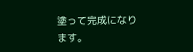塗って完成になります。